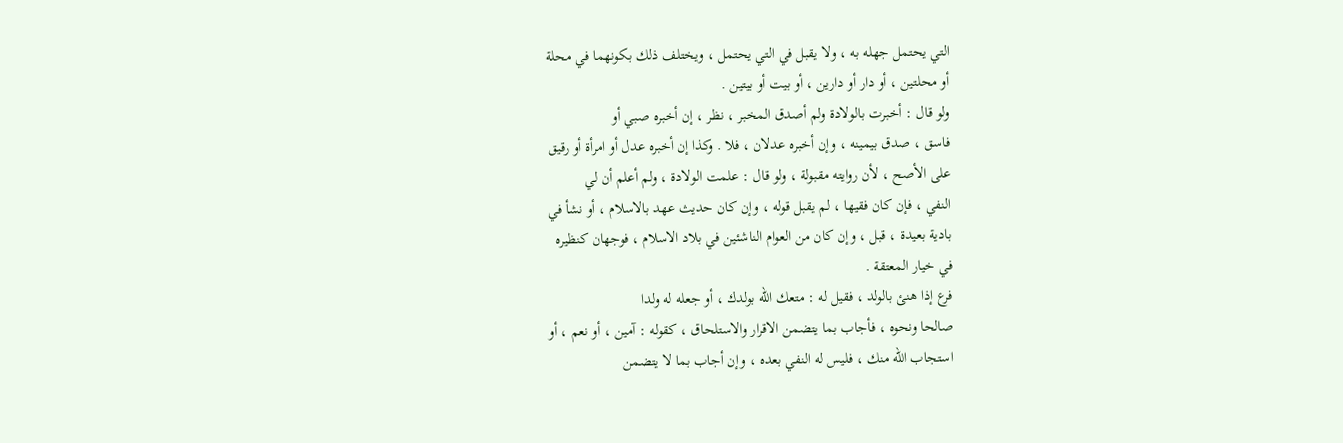التي يحتمل جهله به ، ولا يقبل في التي يحتمل ، ويختلف ذلك بكونهما في محلة
أو محلتين ، أو دار أو دارين ، أو بيت أو بيتين .
ولو قال : أخبرت بالولادة ولم أصدق المخبر ، نظر ، إن أخبره صبي أو
فاسق ، صدق بيمينه ، وإن أخبره عدلان ، فلا . وكذا إن أخبره عدل أو امرأة أو رقيق
على الأصح ، لأن روايته مقبولة ، ولو قال : علمت الولادة ، ولم أعلم أن لي
النفي ، فإن كان فقيها ، لم يقبل قوله ، وإن كان حديث عهد بالاسلام ، أو نشأ في
بادية بعيدة ، قبل ، وإن كان من العوام الناشئين في بلاد الاسلام ، فوجهان كنظيره
في خيار المعتقة .
فرع إذا هنئ بالولد ، فقيل له : متعك الله بولدك ، أو جعله له ولدا
صالحا ونحوه ، فأجاب بما يتضمن الاقرار والاستلحاق ، كقوله : آمين ، أو نعم ، أو
استجاب الله منك ، فليس له النفي بعده ، وإن أجاب بما لا يتضمن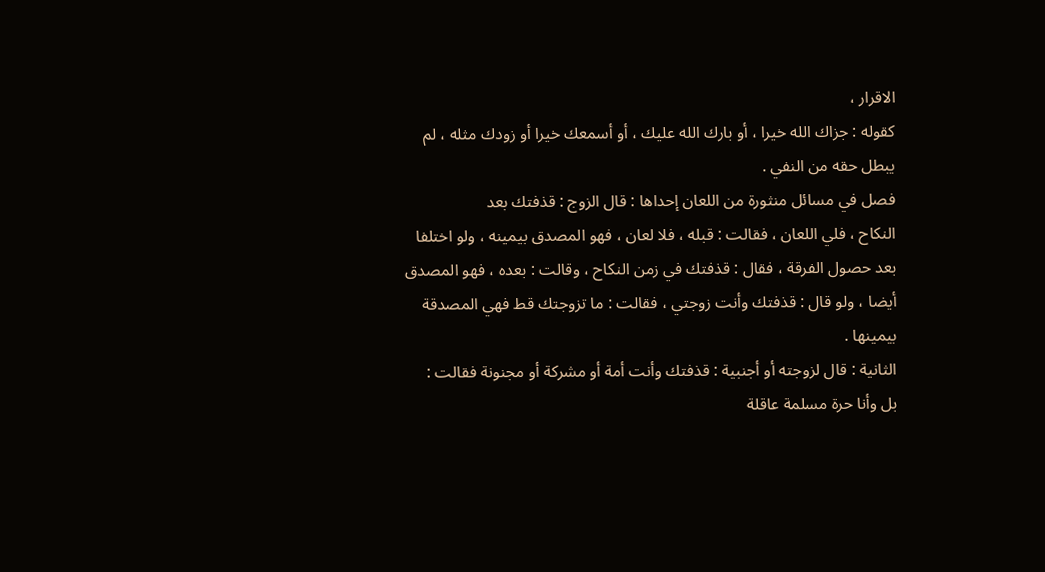الاقرار ،
كقوله : جزاك الله خيرا ، أو بارك الله عليك ، أو أسمعك خيرا أو زودك مثله ، لم
يبطل حقه من النفي .
فصل في مسائل منثورة من اللعان إحداها : قال الزوج : قذفتك بعد
النكاح ، فلي اللعان ، فقالت : قبله ، فلا لعان ، فهو المصدق بيمينه ، ولو اختلفا
بعد حصول الفرقة ، فقال : قذفتك في زمن النكاح ، وقالت : بعده ، فهو المصدق
أيضا ، ولو قال : قذفتك وأنت زوجتي ، فقالت : ما تزوجتك قط فهي المصدقة
بيمينها .
الثانية : قال لزوجته أو أجنبية : قذفتك وأنت أمة أو مشركة أو مجنونة فقالت :
بل وأنا حرة مسلمة عاقلة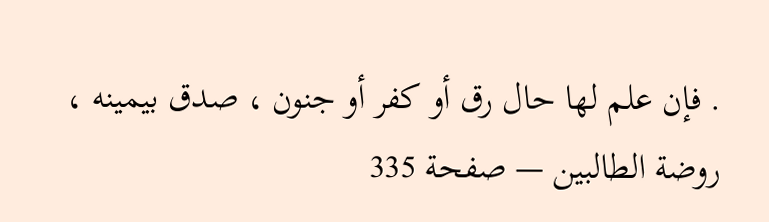. فإن علم لها حال رق أو كفر أو جنون ، صدق بيمينه ،
روضة الطالبين — صفحة 335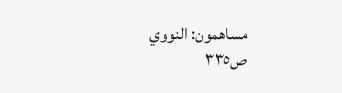مساهمون: النووي
ص٣٣٥